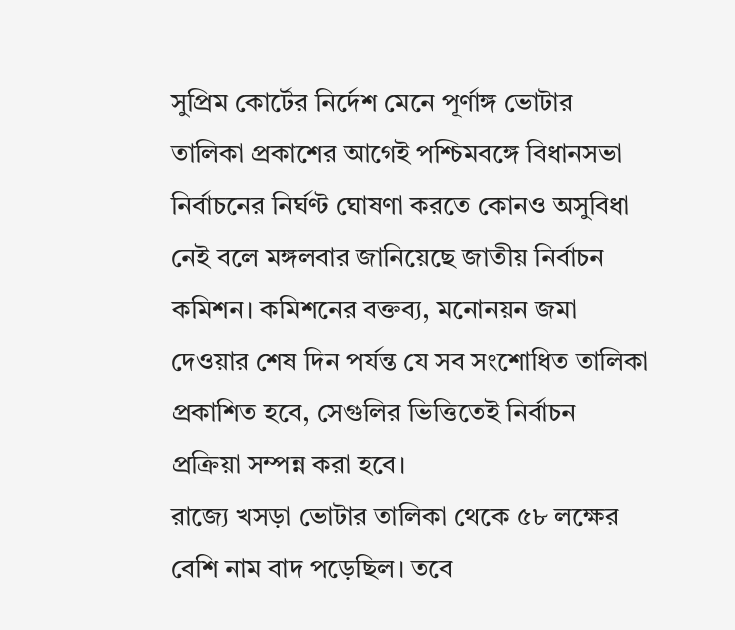সুপ্রিম কোর্টের নির্দেশ মেনে পূর্ণাঙ্গ ভোটার তালিকা প্রকাশের আগেই পশ্চিমবঙ্গে বিধানসভা নির্বাচনের নির্ঘণ্ট ঘোষণা করতে কোনও অসুবিধা নেই বলে মঙ্গলবার জানিয়েছে জাতীয় নির্বাচন কমিশন। কমিশনের বক্তব্য, মনোনয়ন জমা দেওয়ার শেষ দিন পর্যন্ত যে সব সংশোধিত তালিকা প্রকাশিত হবে, সেগুলির ভিত্তিতেই নির্বাচন প্রক্রিয়া সম্পন্ন করা হবে।
রাজ্যে খসড়া ভোটার তালিকা থেকে ৫৮ লক্ষের বেশি নাম বাদ পড়েছিল। তবে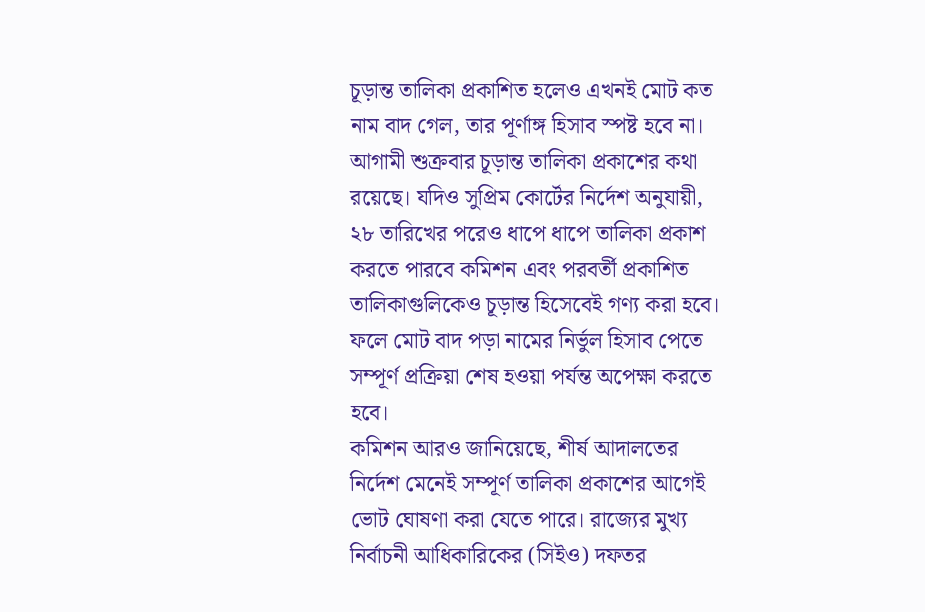চূড়ান্ত তালিকা প্রকাশিত হলেও এখনই মোট কত নাম বাদ গেল, তার পূর্ণাঙ্গ হিসাব স্পষ্ট হবে না। আগামী শুক্রবার চূড়ান্ত তালিকা প্রকাশের কথা রয়েছে। যদিও সুপ্রিম কোর্টের নির্দেশ অনুযায়ী, ২৮ তারিখের পরেও ধাপে ধাপে তালিকা প্রকাশ করতে পারবে কমিশন এবং পরবর্তী প্রকাশিত তালিকাগুলিকেও চূড়ান্ত হিসেবেই গণ্য করা হবে। ফলে মোট বাদ পড়া নামের নির্ভুল হিসাব পেতে সম্পূর্ণ প্রক্রিয়া শেষ হওয়া পর্যন্ত অপেক্ষা করতে হবে।
কমিশন আরও জানিয়েছে, শীর্ষ আদালতের নির্দেশ মেনেই সম্পূর্ণ তালিকা প্রকাশের আগেই ভোট ঘোষণা করা যেতে পারে। রাজ্যের মুখ্য নির্বাচনী আধিকারিকের (সিইও) দফতর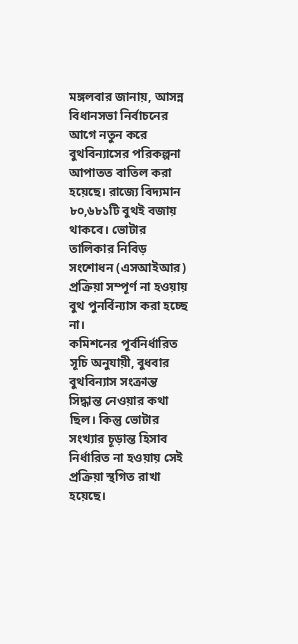মঙ্গলবার জানায়, আসন্ন বিধানসভা নির্বাচনের আগে নতুন করে বুথবিন্যাসের পরিকল্পনা আপাতত বাতিল করা হয়েছে। রাজ্যে বিদ্যমান ৮০,৬৮১টি বুথই বজায় থাকবে। ভোটার তালিকার নিবিড় সংশোধন (এসআইআর) প্রক্রিয়া সম্পূর্ণ না হওয়ায় বুথ পুনর্বিন্যাস করা হচ্ছে না।
কমিশনের পূর্বনির্ধারিত সূচি অনুযায়ী, বুধবার বুথবিন্যাস সংক্রান্ত সিদ্ধান্ত নেওয়ার কথা ছিল। কিন্তু ভোটার সংখ্যার চূড়ান্ত হিসাব নির্ধারিত না হওয়ায় সেই প্রক্রিয়া স্থগিত রাখা হয়েছে।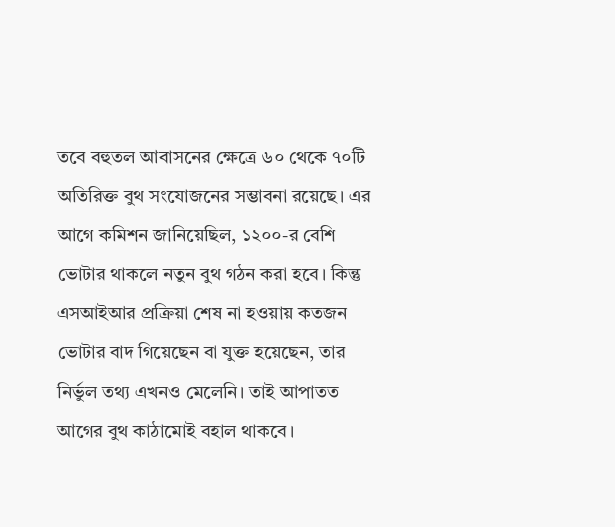তবে বহুতল আবাসনের ক্ষেত্রে ৬০ থেকে ৭০টি অতিরিক্ত বুথ সংযোজনের সম্ভাবনা রয়েছে। এর আগে কমিশন জানিয়েছিল, ১২০০-র বেশি ভোটার থাকলে নতুন বুথ গঠন করা হবে। কিন্তু এসআইআর প্রক্রিয়া শেষ না হওয়ায় কতজন ভোটার বাদ গিয়েছেন বা যুক্ত হয়েছেন, তার নির্ভুল তথ্য এখনও মেলেনি। তাই আপাতত আগের বুথ কাঠামোই বহাল থাকবে।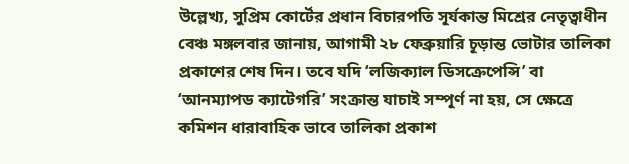উল্লেখ্য, সুপ্রিম কোর্টের প্রধান বিচারপতি সূর্যকান্ত মিশ্রের নেতৃত্বাধীন বেঞ্চ মঙ্গলবার জানায়, আগামী ২৮ ফেব্রুয়ারি চূড়ান্ত ভোটার তালিকা প্রকাশের শেষ দিন। তবে যদি ‘লজিক্যাল ডিসক্রেপেন্সি’ বা ‘আনম্যাপড ক্যাটেগরি’ সংক্রান্ত যাচাই সম্পূর্ণ না হয়, সে ক্ষেত্রে কমিশন ধারাবাহিক ভাবে তালিকা প্রকাশ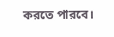করতে পারবে।